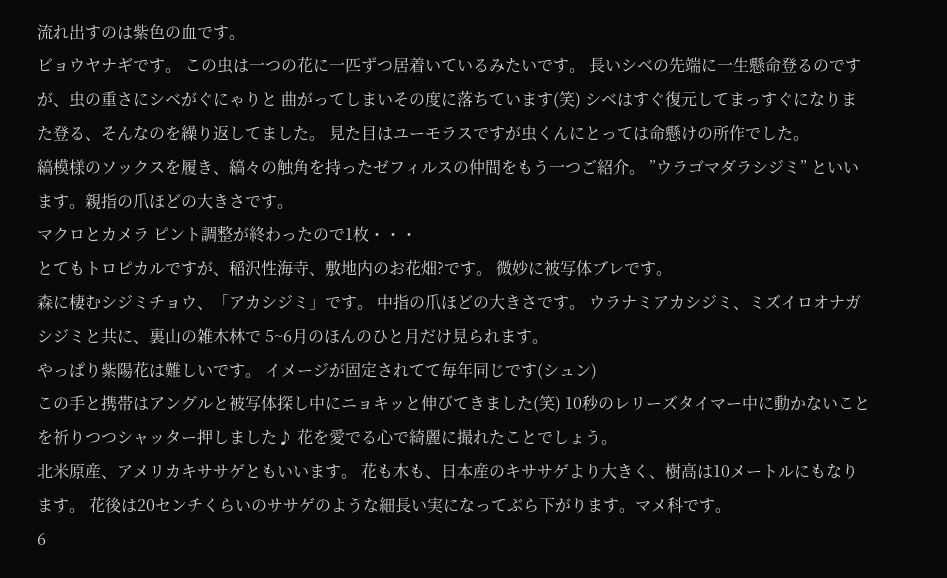流れ出すのは紫色の血です。
ビョウヤナギです。 この虫は一つの花に一匹ずつ居着いているみたいです。 長いシベの先端に一生懸命登るのですが、虫の重さにシベがぐにゃりと 曲がってしまいその度に落ちています(笑) シベはすぐ復元してまっすぐになりまた登る、そんなのを繰り返してました。 見た目はユーモラスですが虫くんにとっては命懸けの所作でした。
縞模様のソックスを履き、縞々の触角を持ったゼフィルスの仲間をもう一つご紹介。 ”ウラゴマダラシジミ” といいます。親指の爪ほどの大きさです。
マクロとカメラ ピント調整が終わったので1枚・・・
とてもトロピカルですが、稲沢性海寺、敷地内のお花畑?です。 微妙に被写体ブレです。
森に棲むシジミチョウ、「アカシジミ」です。 中指の爪ほどの大きさです。 ウラナミアカシジミ、ミズイロオナガシジミと共に、裏山の雑木林で 5~6月のほんのひと月だけ見られます。
やっぱり紫陽花は難しいです。 イメージが固定されてて毎年同じです(シュン)
この手と携帯はアングルと被写体探し中にニョキッと伸びてきました(笑) 10秒のレリーズタイマー中に動かないことを祈りつつシャッター押しました♪ 花を愛でる心で綺麗に撮れたことでしょう。
北米原産、アメリカキササゲともいいます。 花も木も、日本産のキササゲより大きく、樹高は10メートルにもなります。 花後は20センチくらいのササゲのような細長い実になってぶら下がります。マメ科です。
6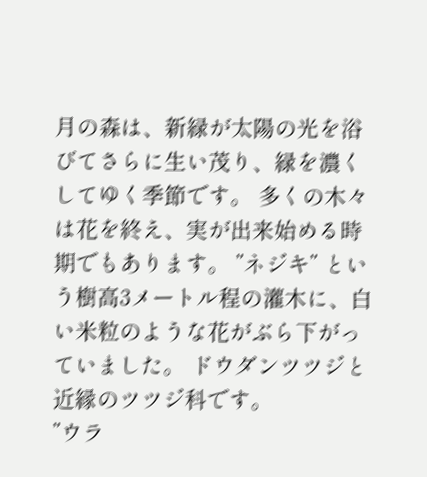月の森は、新緑が太陽の光を浴びてさらに生い茂り、緑を濃くしてゆく季節です。 多くの木々は花を終え、実が出来始める時期でもあります。 ”ネジキ” という樹高3メートル程の灌木に、白い米粒のような花がぶら下がっていました。 ドウダンツツジと近縁のツツジ科です。
”ウラ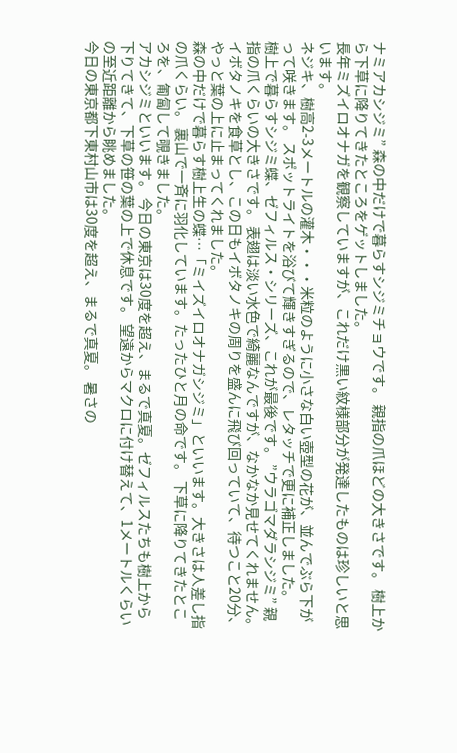ナミアカシジミ” 森の中だけで暮らすシジミチョウです。 親指の爪ほどの大きさです。 樹上から下草に降りてきたところをゲットしました。
長年ミズイロオナガを観察していますが、これだけ黒い紋様部分が発達したものは珍しいと思います。
ネジキ、樹高2-3メートルの灌木・・・米粒のように小さな白い壺型の花が、並んでぶら下がって咲きます。 スポットライトを浴びて輝きすぎるので、レタッチで更に補正しました。
樹上で暮らすシジミ蝶、ゼフィルス・シリーズ、これが最後です。 ”ウラゴマダラシジミ” 親指の爪くらいの大きさです。 表翅は淡い水色で綺麗なんですが、なかなか見せてくれません。 イボタノキを食草とし、この日もイボタノキの周りを盛んに飛び回っていて、待つこと20分、やっと葉の上に止まってくれました。
森の中だけで暮らす樹上生の蝶…「ミイズイロオナガシジミ」といいます。大きさは人差し指の爪くらい。 裏山で一斉に羽化しています。たったひと月の命です。 下草に降りてきたところを、匍匐して覗きました。
アカシジミといいます。 今日の東京は30度を超え、まるで真夏。ゼフィルスたちも樹上から下りてきて、下草の笹の葉の上で休息です。 望遠からマクロに付け替えて、1メートルくらいの至近距離から眺めました。
今日の東京都下東村山市は30度を超え、まるで真夏。 暑さの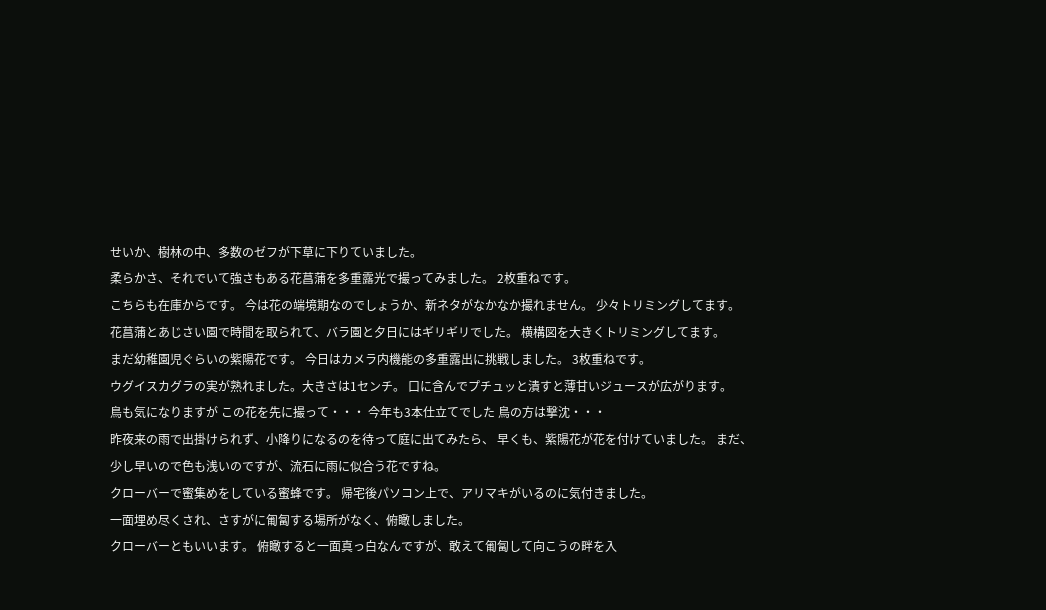せいか、樹林の中、多数のゼフが下草に下りていました。
柔らかさ、それでいて強さもある花菖蒲を多重露光で撮ってみました。 2枚重ねです。
こちらも在庫からです。 今は花の端境期なのでしょうか、新ネタがなかなか撮れません。 少々トリミングしてます。
花菖蒲とあじさい園で時間を取られて、バラ園と夕日にはギリギリでした。 横構図を大きくトリミングしてます。
まだ幼稚園児ぐらいの紫陽花です。 今日はカメラ内機能の多重露出に挑戦しました。 3枚重ねです。
ウグイスカグラの実が熟れました。大きさは1センチ。 口に含んでプチュッと潰すと薄甘いジュースが広がります。
鳥も気になりますが この花を先に撮って・・・ 今年も3本仕立てでした 鳥の方は撃沈・・・
昨夜来の雨で出掛けられず、小降りになるのを待って庭に出てみたら、 早くも、紫陽花が花を付けていました。 まだ、少し早いので色も浅いのですが、流石に雨に似合う花ですね。
クローバーで蜜集めをしている蜜蜂です。 帰宅後パソコン上で、アリマキがいるのに気付きました。
一面埋め尽くされ、さすがに匍匐する場所がなく、俯瞰しました。
クローバーともいいます。 俯瞰すると一面真っ白なんですが、敢えて匍匐して向こうの畔を入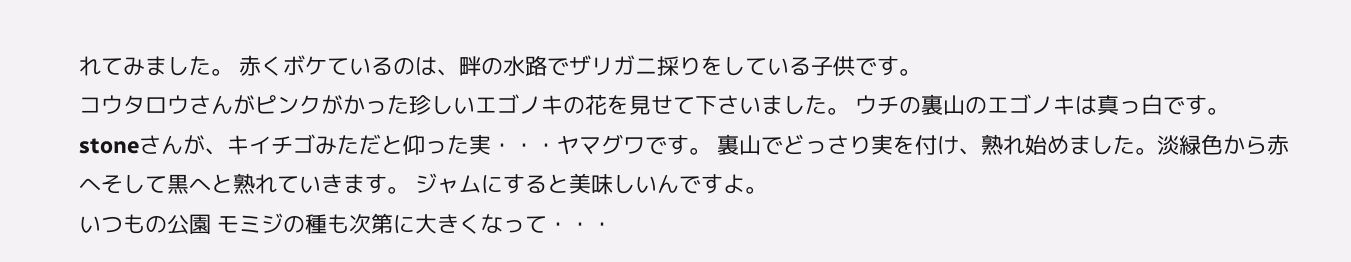れてみました。 赤くボケているのは、畔の水路でザリガニ採りをしている子供です。
コウタロウさんがピンクがかった珍しいエゴノキの花を見せて下さいました。 ウチの裏山のエゴノキは真っ白です。
stoneさんが、キイチゴみただと仰った実・・・ヤマグワです。 裏山でどっさり実を付け、熟れ始めました。淡緑色から赤へそして黒へと熟れていきます。 ジャムにすると美味しいんですよ。
いつもの公園 モミジの種も次第に大きくなって・・・